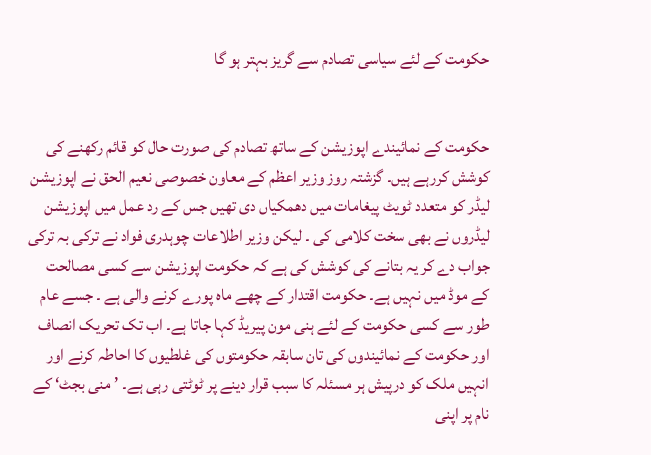حکومت کے لئے سیاسی تصادم سے گریز بہتر ہو گا


حکومت کے نمائیندے اپوزیشن کے ساتھ تصادم کی صورت حال کو قائم رکھنے کی کوشش کررہے ہیں۔ گزشتہ روز وزیر اعظم کے معاون خصوصی نعیم الحق نے اپوزیشن لیڈر کو متعدد ٹویٹ پیغامات میں دھمکیاں دی تھیں جس کے رد عمل میں اپوزیشن لیڈروں نے بھی سخت کلامی کی ۔ لیکن وزیر اطلاعات چوہدری فواد نے ترکی بہ ترکی جواب دے کر یہ بتانے کی کوشش کی ہے کہ حکومت اپوزیشن سے کسی مصالحت کے موڈ میں نہیں ہے۔ حکومت اقتدار کے چھے ماہ پورے کرنے والی ہے ۔ جسے عام طور سے کسی حکومت کے لئے ہنی مون پیریڈ کہا جاتا ہے۔ اب تک تحریک انصاف اور حکومت کے نمائیندوں کی تان سابقہ حکومتوں کی غلطیوں کا احاطہ کرنے اور انہیں ملک کو درپیش ہر مسئلہ کا سبب قرار دینے پر ٹوٹتی رہی ہے۔ ’منی بجٹ‘ کے نام پر اپنی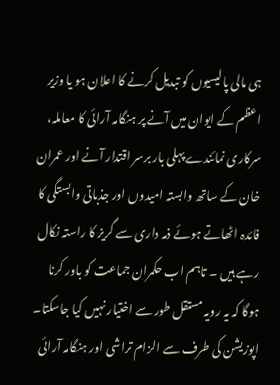ہی مالی پالیسیوں کو تبدیل کرنے کا اعلان ہو یا وزیر اعظم کے ایوان میں آنے پر ہنگامہ آرائی کا معاملہ، سرکاری نمائندے پہلی بار برسر اقتدار آنے اور عمران خان کے ساتھ وابستہ امیدوں اور جذباتی وابستگی کا فائدہ اٹھاتے ہوئے ذمہ داری سے گریز کا راستہ نکال رہے ہیں ۔ تاہم اب حکمران جماعت کو باور کرنا ہوگا کہ یہ رویہ مستقل طور سے اختیار نہیں کیا جاسکتا۔ اپوزیشن کی طرف سے الزام تراشی اور ہنگامہ آرائی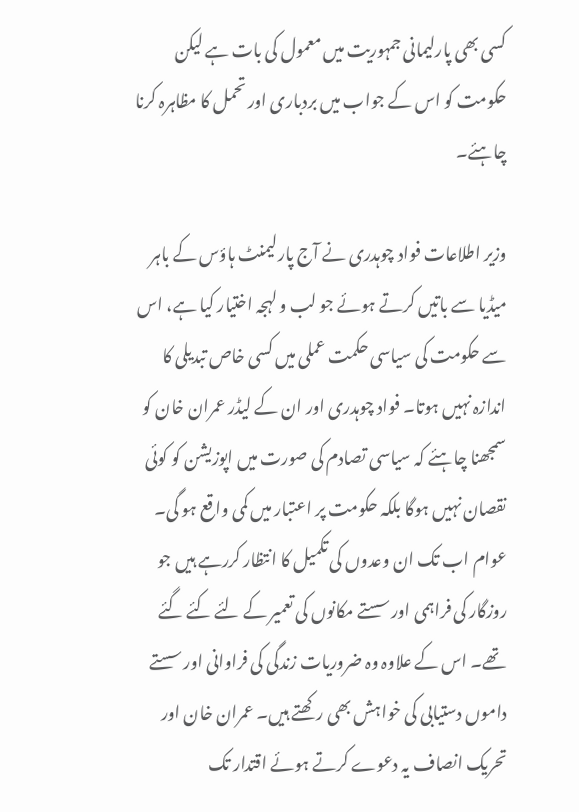کسی بھی پارلیمانی جمہوریت میں معمول کی بات ہے لیکن حکومت کو اس کے جواب میں بردباری اور تحمل کا مظاہرہ کرنا چاہئے۔

وزیر اطلاعات فواد چوہدری نے آج پارلیمنٹ ہاؤس کے باہر میڈیا سے باتیں کرتے ہوئے جو لب و لہجہ اختیار کیا ہے، اس سے حکومت کی سیاسی حکمت عملی میں کسی خاص تبدیلی کا اندازہ نہیں ہوتا۔ فواد چوہدری اور ان کے لیڈر عمران خان کو سمجھنا چاہئے کہ سیاسی تصادم کی صورت میں اپوزیشن کو کوئی نقصان نہیں ہوگا بلکہ حکومت پر اعتبار میں کمی واقع ہو گی۔ عوام اب تک ان وعدوں کی تکمیل کا انتظار کررہے ہیں جو روزگار کی فراہمی اور سستے مکانوں کی تعمیر کے لئے کئے گئے تھے۔ اس کے علاوہ وہ ضروریات زندگی کی فراوانی اور سستے داموں دستیابی کی خواہش بھی رکھتے ہیں۔ عمران خان اور تحریک انصاف یہ دعوے کرتے ہوئے اقتدار تک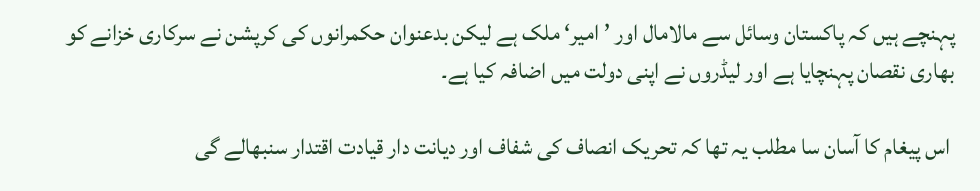پہنچے ہیں کہ پاکستان وسائل سے مالامال اور ’امیر‘ ملک ہے لیکن بدعنوان حکمرانوں کی کرپشن نے سرکاری خزانے کو بھاری نقصان پہنچایا ہے اور لیڈروں نے اپنی دولت میں اضافہ کیا ہے۔

 اس پیغام کا آسان سا مطلب یہ تھا کہ تحریک انصاف کی شفاف اور دیانت دار قیادت اقتدار سنبھالے گی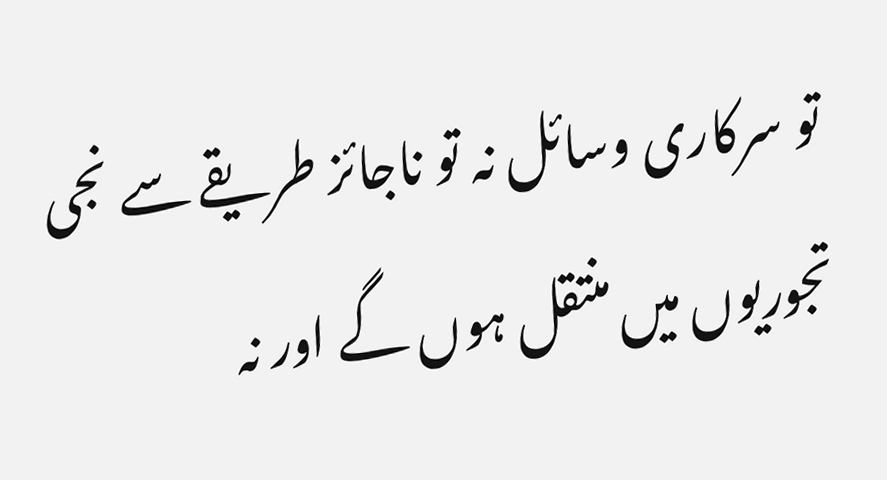تو سرکاری وسائل نہ تو ناجائز طریقے سے نجی تجوریوں میں منتقل ہوں گے اور نہ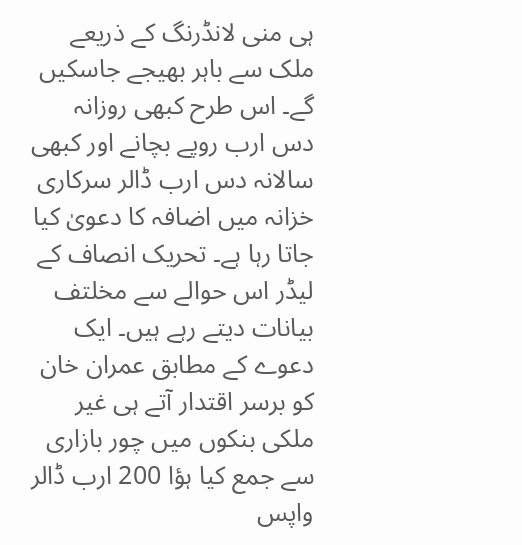ہی منی لانڈرنگ کے ذریعے ملک سے باہر بھیجے جاسکیں گے۔ اس طرح کبھی روزانہ دس ارب روپے بچانے اور کبھی سالانہ دس ارب ڈالر سرکاری خزانہ میں اضافہ کا دعویٰ کیا جاتا رہا ہے۔ تحریک انصاف کے لیڈر اس حوالے سے مخلتف بیانات دیتے رہے ہیں۔ ایک دعوے کے مطابق عمران خان کو برسر اقتدار آتے ہی غیر ملکی بنکوں میں چور بازاری سے جمع کیا ہؤا 200 ارب ڈالر واپس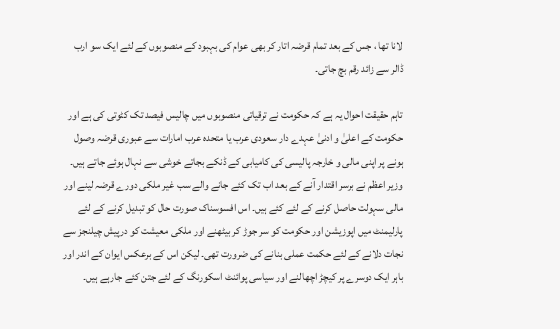لانا تھا ، جس کے بعد تمام قرضہ اتار کر بھی عوام کی بہبود کے منصوبوں کے لئے ایک سو ارب ڈالر سے زائد رقم بچ جاتی۔

تاہم حقیقت احوال یہ ہے کہ حکومت نے ترقیاتی منصوبوں میں چالیس فیصد تک کٹوتی کی ہے اور حکومت کے اعلیٰ و ادنیٰ عہدے دار سعودی عرب یا متحدہ عرب امارات سے عبوری قرضہ وصول ہونے پر اپنی مالی و خارجہ پالیسی کی کامیابی کے ڈنکے بجاتے خوشی سے نہال ہوئے جاتے ہیں۔ وزیر اعظم نے برسر اقتدار آنے کے بعد اب تک کئے جانے والے سب غیر ملکی دورے قرضہ لینے اور مالی سہولت حاصل کرنے کے لئے کئے ہیں۔ اس افسوسناک صورت حال کو تبدیل کرنے کے لئے پارلیمنٹ میں اپوزیشن اور حکومت کو سر جوڑ کر بیٹھنے اور ملکی معیشت کو درپیش چیلنجز سے نجات دلانے کے لئے حکمت عملی بنانے کی ضرورت تھی۔ لیکن اس کے برعکس ایوان کے اندر اور باہر ایک دوسرے پر کیچڑ اچھالنے اور سیاسی پوائنٹ اسکورنگ کے لئے جتن کئے جارہے ہیں۔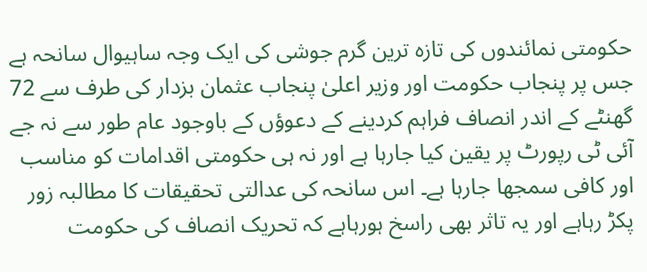حکومتی نمائندوں کی تازہ ترین گرم جوشی کی ایک وجہ ساہیوال سانحہ ہے جس پر پنجاب حکومت اور وزیر اعلیٰ پنجاب عثمان بزدار کی طرف سے 72 گھنٹے کے اندر انصاف فراہم کردینے کے دعوؤں کے باوجود عام طور سے نہ جے آئی ٹی رپورٹ پر یقین کیا جارہا ہے اور نہ ہی حکومتی اقدامات کو مناسب اور کافی سمجھا جارہا ہے۔ اس سانحہ کی عدالتی تحقیقات کا مطالبہ زور پکڑ رہاہے اور یہ تاثر بھی راسخ ہورہاہے کہ تحریک انصاف کی حکومت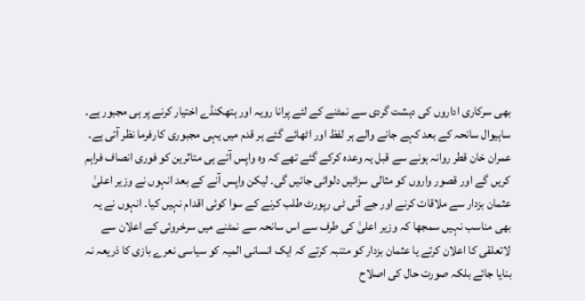بھی سرکاری اداروں کی دہشت گردی سے نمٹنے کے لئے پرانا رویہ اور ہتھکنڈے اختیار کرنے پر ہی مجبور ہے۔ ساہیوال سانحہ کے بعد کہے جانے والے ہر لفظ اور اٹھائے گئے ہر قدم میں یہی مجبوری کارفرما نظر آتی ہے۔ عمران خان قطر روانہ ہونے سے قبل یہ وعدہ کرکے گئے تھے کہ وہ واپس آتے ہی متاثرین کو فوری انصاف فراہم کریں گے اور قصور واروں کو مثالی سزائیں دلوائی جائیں گی۔ لیکن واپس آنے کے بعد انہوں نے وزیر اعلیٰ عثمان بزدار سے ملاقات کرنے اور جے آئی ٹی رپورٹ طلب کرنے کے سوا کوئی اقدام نہیں کیا۔ انہوں نے یہ بھی مناسب نہیں سمجھا کہ وزیر اعلیٰ کی طرف سے اس سانحہ سے نمٹنے میں سرخروئی کے اعلان سے لاتعلقی کا اعلان کرتے یا عثمان بزدار کو متنبہ کرتے کہ ایک انسانی المیہ کو سیاسی نعرے بازی کا ذریعہ نہ بنایا جائے بلکہ صورت حال کی اصلاح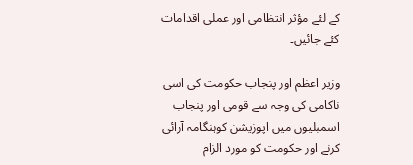کے لئے مؤثر انتظامی اور عملی اقدامات کئے جائیں۔

وزیر اعظم اور پنجاب حکومت کی اسی ناکامی کی وجہ سے قومی اور پنجاب اسمبلیوں میں اپوزیشن کوہنگامہ آرائی کرنے اور حکومت کو مورد الزام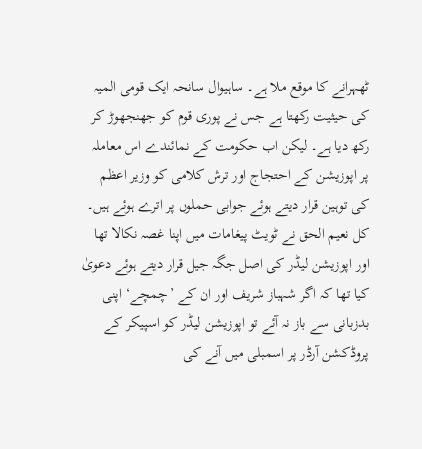ٹھہرانے کا موقع ملا ہے۔ ساہیوال سانحہ ایک قومی المیہ کی حیثیت رکھتا ہے جس نے پوری قوم کو جھنجھوڑ کر رکھ دیا ہے۔ لیکن اب حکومت کے نمائندے اس معاملہ پر اپوزیشن کے احتجاج اور ترش کلامی کو وزیر اعظم کی توہین قرار دیتے ہوئے جوابی حملوں پر اترے ہوئے ہیں۔ کل نعیم الحق نے ٹویٹ پیغامات میں اپنا غصہ نکالا تھا اور اپوزیشن لیڈر کی اصل جگہ جیل قرار دیتے ہوئے دعویٰ کیا تھا کہ اگر شہباز شریف اور ان کے ’چمچے‘ اپنی بدزبانی سے باز نہ آئے تو اپوزیشن لیڈر کو اسپیکر کے پروڈکشن آرڈر پر اسمبلی میں آنے کی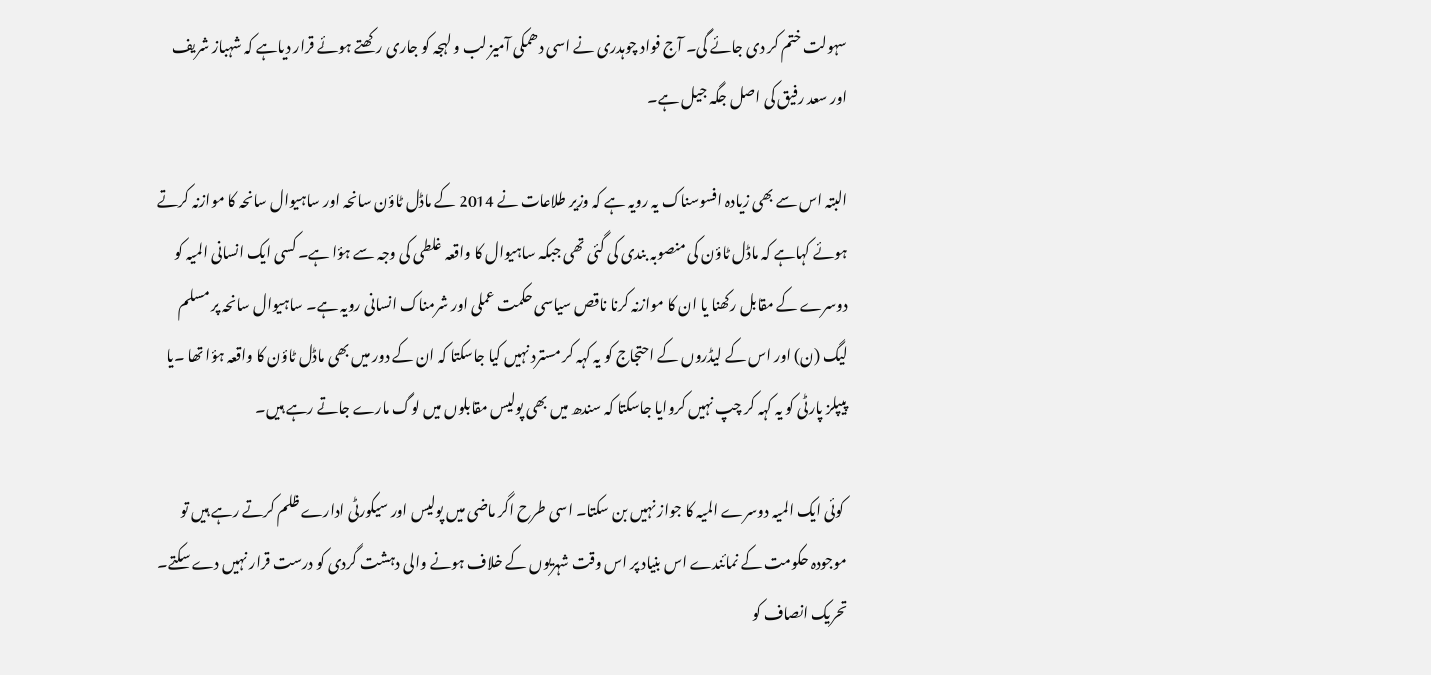سہولت ختم کر دی جائے گی۔ آج فواد چوہدری نے اسی دھمکی آمیز لب و لہجہ کو جاری رکھتے ہوئے قرار دیاہے کہ شہباز شریف اور سعد رفیق کی اصل جگہ جیل ہے۔

البتہ اس سے بھی زیادہ افسوسناک یہ رویہ ہے کہ وزیر طلاعات نے 2014 کے ماڈل ٹاؤن سانحہ اور ساہیوال سانحہ کا موازنہ کرتے ہوئے کہاہے کہ ماڈل ٹاؤن کی منصوبہ بندی کی گئی تھی جبکہ ساہیوال کا واقعہ غلطی کی وجہ سے ہؤا ہے۔ کسی ایک انسانی المیہ کو دوسرے کے مقابل رکھنا یا ان کا موازنہ کرنا ناقص سیاسی حکمت عملی اور شرمناک انسانی رویہ ہے۔ ساہیوال سانحہ پر مسلم لیگ (ن) اور اس کے لیڈروں کے احتجاج کو یہ کہہ کر مسترد نہیں کیا جاسکتا کہ ان کے دور میں بھی ماڈل ٹاؤن کا واقعہ ہؤا تھا ۔یا پیپلز پارٹی کو یہ کہہ کر چپ نہیں کروایا جاسکتا کہ سندھ میں بھی پولیس مقابلوں میں لوگ مارے جاتے رہے ہیں۔

 کوئی ایک المیہ دوسرے المیہ کا جواز نہیں بن سکتا۔ اسی طرح اگر ماضی میں پولیس اور سیکورٹی ادارے ظلم کرتے رہے ہیں تو موجودہ حکومت کے نمائندے اس بنیاد پر اس وقت شہریوں کے خلاف ہونے والی دہشت گردی کو درست قرار نہیں دے سکتے۔ تحریک انصاف کو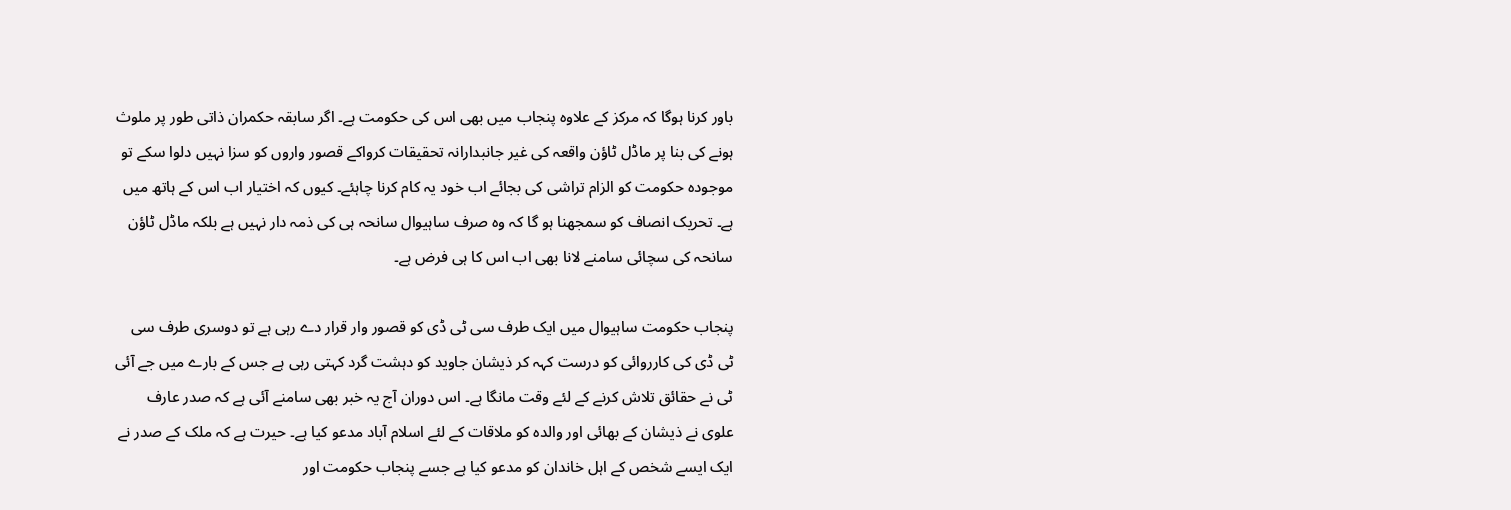باور کرنا ہوگا کہ مرکز کے علاوہ پنجاب میں بھی اس کی حکومت ہے۔ اگر سابقہ حکمران ذاتی طور پر ملوث ہونے کی بنا پر ماڈل ٹاؤن واقعہ کی غیر جانبدارانہ تحقیقات کرواکے قصور واروں کو سزا نہیں دلوا سکے تو موجودہ حکومت کو الزام تراشی کی بجائے اب خود یہ کام کرنا چاہئے۔ کیوں کہ اختیار اب اس کے ہاتھ میں ہے۔ تحریک انصاف کو سمجھنا ہو گا کہ وہ صرف ساہیوال سانحہ ہی کی ذمہ دار نہیں ہے بلکہ ماڈل ٹاؤن سانحہ کی سچائی سامنے لانا بھی اب اس کا ہی فرض ہے۔

پنجاب حکومت ساہیوال میں ایک طرف سی ٹی ڈی کو قصور وار قرار دے رہی ہے تو دوسری طرف سی ٹی ڈی کی کارروائی کو درست کہہ کر ذیشان جاوید کو دہشت گرد کہتی رہی ہے جس کے بارے میں جے آئی ٹی نے حقائق تلاش کرنے کے لئے وقت مانگا ہے۔ اس دوران آج یہ خبر بھی سامنے آئی ہے کہ صدر عارف علوی نے ذیشان کے بھائی اور والدہ کو ملاقات کے لئے اسلام آباد مدعو کیا ہے۔ حیرت ہے کہ ملک کے صدر نے ایک ایسے شخص کے اہل خاندان کو مدعو کیا ہے جسے پنجاب حکومت اور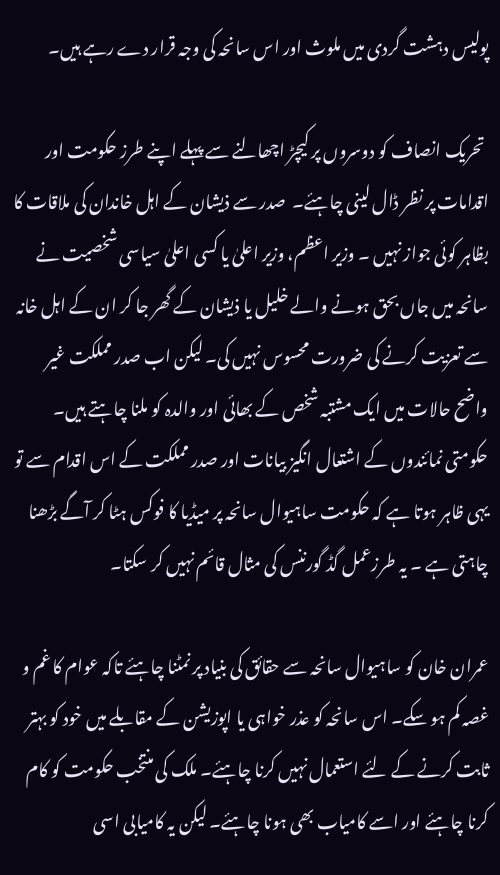پولیس دہشت گردی میں ملوث اور اس سانحہ کی وجہ قرار دے رہے ہیں۔

 تحریک انصاف کو دوسروں پر کیچڑ اچھالنے سے پہلے اپنے طرز حکومت اور اقدامات پر نظر ڈال لینی چاہئے۔  صدر سے ذیشان کے اہل خاندان کی ملاقات کا بظاہر کوئی جواز نہیں ۔ وزیر اعظم، وزیر اعلیٰ یا کسی اعلیٰ سیاسی شخصیت نے سانحہ میں جاں بحق ہونے والے خلیل یا ذیشان کے گھر جا کر ان کے اہل خانہ سے تعزیت کرنے کی ضرورت محسوس نہیں کی۔ لیکن اب صدر مملکت غیر واضح حالات میں ایک مشتبہ شخص کے بھائی اور والدہ کو ملنا چاہتے ہیں۔ حکومتی نمائندوں کے اشتعال انگیز بیانات اور صدر مملکت کے اس اقدام سے تو یہی ظاہر ہوتا ہے کہ حکومت ساہیوال سانحہ پر میڈیا کا فوکس ہٹا کر آگے بڑھنا چاہتی ہے ۔ یہ طرزعمل گڈ گورننس کی مثال قائم نہیں کر سکتا۔

عمران خان کو ساہیوال سانحہ سے حقائق کی بنیاد پر نمٹنا چاہئے تاکہ عوام کا غم و غصہ کم ہو سکے۔ اس سانحہ کو عذر خواہی یا اپوزیشن کے مقابلے میں خود کو بہتر ثابت کرنے کے لئے استعمال نہیں کرنا چاہئے۔ ملک کی منتخب حکومت کو کام کرنا چاہئے اور اسے کامیاب بھی ہونا چاہئے۔ لیکن یہ کامیابی اسی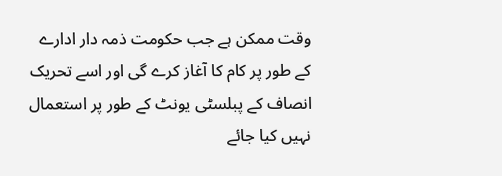وقت ممکن ہے جب حکومت ذمہ دار ادارے کے طور پر کام کا آغاز کرے گی اور اسے تحریک انصاف کے پبلسٹی یونٹ کے طور پر استعمال نہیں کیا جائے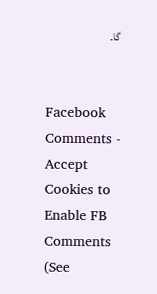گا۔


Facebook Comments - Accept Cookies to Enable FB Comments (See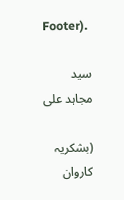Footer).

سید مجاہد علی

(بشکریہ کاروان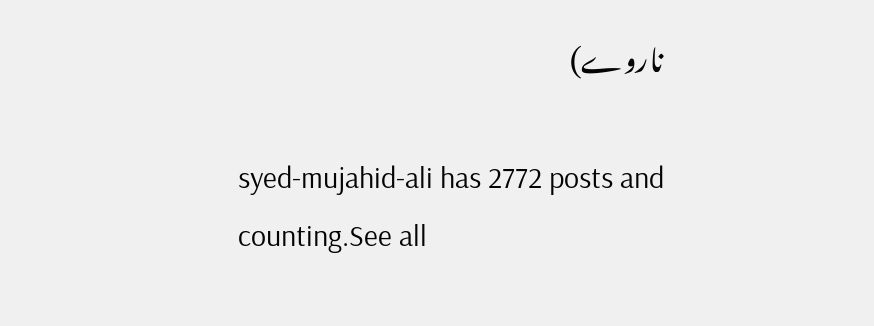ناروے)

syed-mujahid-ali has 2772 posts and counting.See all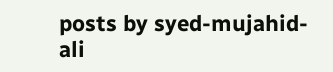posts by syed-mujahid-ali